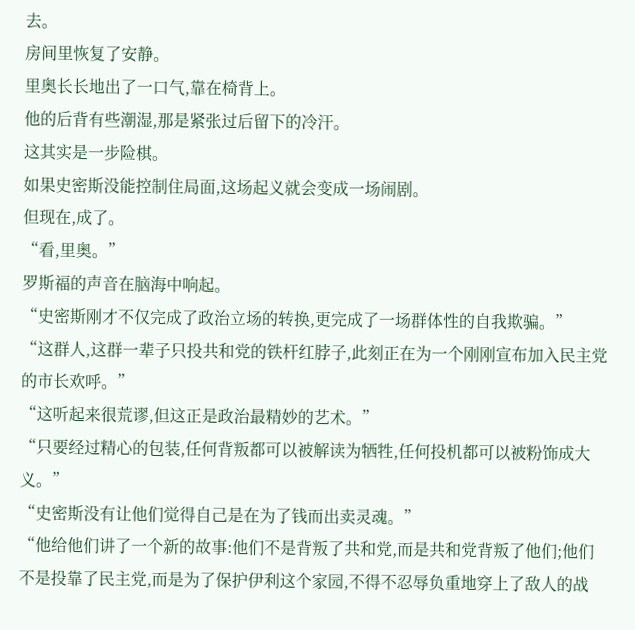去。
房间里恢复了安静。
里奥长长地出了一口气,靠在椅背上。
他的后背有些潮湿,那是紧张过后留下的冷汗。
这其实是一步险棋。
如果史密斯没能控制住局面,这场起义就会变成一场闹剧。
但现在,成了。
“看,里奥。”
罗斯福的声音在脑海中响起。
“史密斯刚才不仅完成了政治立场的转换,更完成了一场群体性的自我欺骗。”
“这群人,这群一辈子只投共和党的铁杆红脖子,此刻正在为一个刚刚宣布加入民主党的市长欢呼。”
“这听起来很荒谬,但这正是政治最精妙的艺术。”
“只要经过精心的包装,任何背叛都可以被解读为牺牲,任何投机都可以被粉饰成大义。”
“史密斯没有让他们觉得自己是在为了钱而出卖灵魂。”
“他给他们讲了一个新的故事:他们不是背叛了共和党,而是共和党背叛了他们;他们不是投靠了民主党,而是为了保护伊利这个家园,不得不忍辱负重地穿上了敌人的战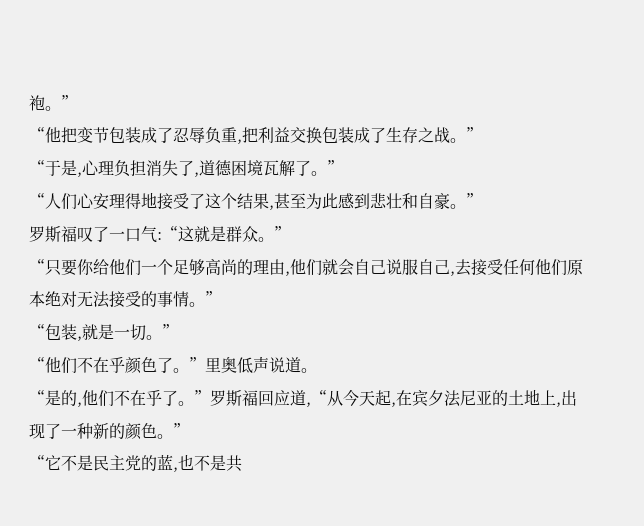袍。”
“他把变节包装成了忍辱负重,把利益交换包装成了生存之战。”
“于是,心理负担消失了,道德困境瓦解了。”
“人们心安理得地接受了这个结果,甚至为此感到悲壮和自豪。”
罗斯福叹了一口气:“这就是群众。”
“只要你给他们一个足够高尚的理由,他们就会自己说服自己,去接受任何他们原本绝对无法接受的事情。”
“包装,就是一切。”
“他们不在乎颜色了。”里奥低声说道。
“是的,他们不在乎了。”罗斯福回应道,“从今天起,在宾夕法尼亚的土地上,出现了一种新的颜色。”
“它不是民主党的蓝,也不是共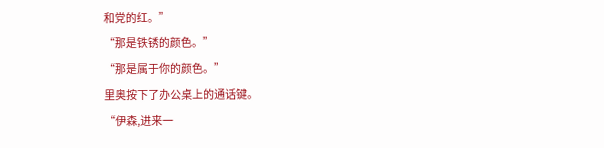和党的红。”
“那是铁锈的颜色。”
“那是属于你的颜色。”
里奥按下了办公桌上的通话键。
“伊森,进来一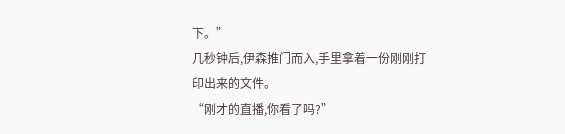下。”
几秒钟后,伊森推门而入,手里拿着一份刚刚打印出来的文件。
“刚才的直播,你看了吗?”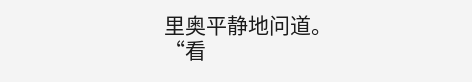里奥平静地问道。
“看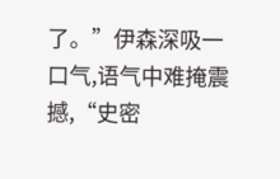了。”伊森深吸一口气,语气中难掩震撼,“史密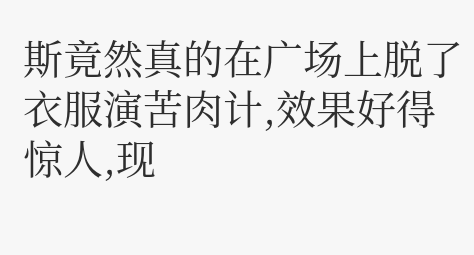斯竟然真的在广场上脱了衣服演苦肉计,效果好得惊人,现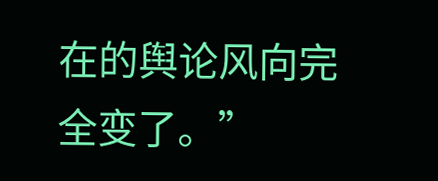在的舆论风向完全变了。”